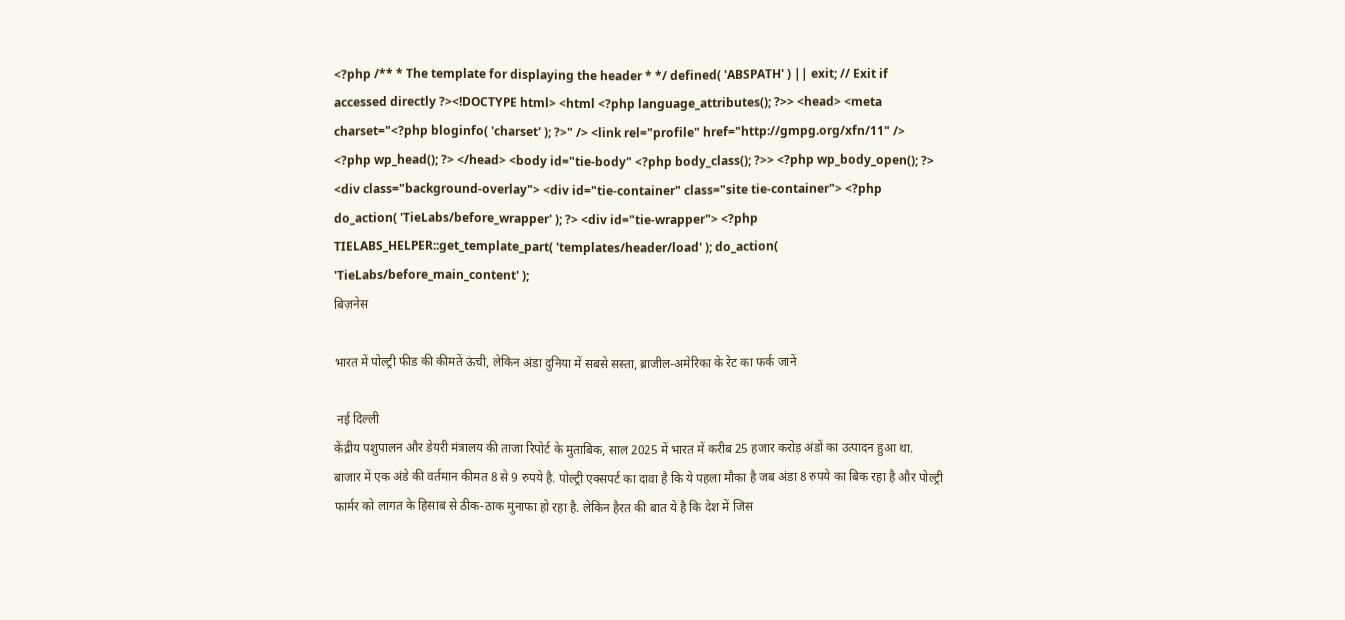<?php /** * The template for displaying the header * */ defined( 'ABSPATH' ) || exit; // Exit if accessed directly ?><!DOCTYPE html> <html <?php language_attributes(); ?>> <head> <meta charset="<?php bloginfo( 'charset' ); ?>" /> <link rel="profile" href="http://gmpg.org/xfn/11" /> <?php wp_head(); ?> </head> <body id="tie-body" <?php body_class(); ?>> <?php wp_body_open(); ?> <div class="background-overlay"> <div id="tie-container" class="site tie-container"> <?php do_action( 'TieLabs/before_wrapper' ); ?> <div id="tie-wrapper"> <?php TIELABS_HELPER::get_template_part( 'templates/header/load' ); do_action( 'TieLabs/before_main_content' );
बिज़नेस

भारत में पोल्ट्री फीड की कीमतें ऊंची, लेकिन अंडा दुनिया में सबसे सस्ता, ब्राजील-अमेरिका के रेट का फर्क जानें

 नई दिल्ली
केंद्रीय पशुपालन और डेयरी मंत्रालय की ताजा रिपोर्ट के मुताबिक, साल 2025 में भारत में करीब 25 हजार करोड़ अंडों का उत्पादन हुआ था. बाजार में एक अंडे की वर्तमान कीमत 8 से 9 रुपये है. पोल्ट्री एक्सपर्ट का दावा है कि ये पहला मौका है जब अंडा 8 रुपये का बिक रहा है और पोल्ट्री फार्मर को लागत के हिसाब से ठीक-ठाक मुनाफा हो रहा है. लेकिन हैरत की बात ये है कि देश में जिस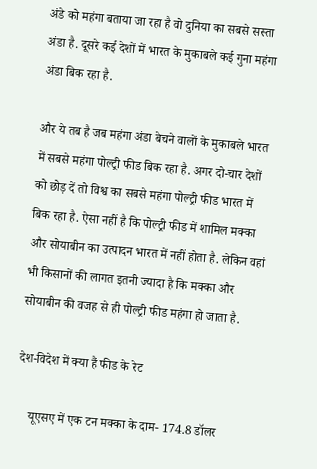अंडे को महंगा बताया जा रहा है वो दुनिया का सबसे सस्ता अंडा है. दूसरे कई देशों में भारत के मुकाबले कई गुना महंगा अंडा बिक रहा है.

और ये तब है जब महंगा अंडा बेचने वालों के मुकाबले भारत में सबसे महंगा पोल्ट्री फीड बिक रहा है. अगर दो-चार देशों को छोड़ दें तो विश्व का सबसे महंगा पोल्ट्री फीड भारत में बिक रहा है. ऐसा नहीं है कि पोल्ट्री फीड में शामिल मक्का और सोयाबीन का उत्पादन भारत में नहीं होता है. लेकिन वहां भी किसानों की लागत इतनी ज्यादा है कि मक्का और सोयाबीन की वजह से ही पोल्ट्री फीड महंगा हो जाता है.

देश-विदेश में क्या हैं फीड के रेट

    यूएसए में एक टन मक्का के दाम- 174.8 डॉलर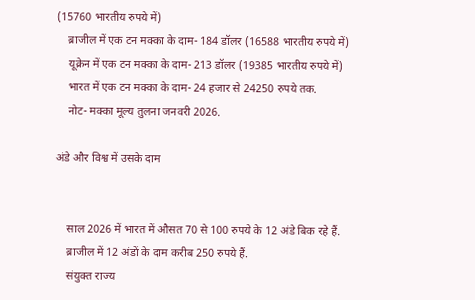(15760 भारतीय रुपये में)
    ब्राजील में एक टन मक्का के दाम- 184 डॉलर (16588 भारतीय रुपये में)
    यूक्रेन में एक टन मक्का के दाम- 213 डॉलर (19385 भारतीय रुपये में)
    भारत में एक टन मक्का के दाम- 24 हजार से 24250 रुपये तक.
    नोट- मक्का मूल्य तुलना जनवरी 2026.

अंडे और विश्व में उसके दाम


    साल 2026 में भारत में औसत 70 से 100 रुपये के 12 अंडे बिक रहे हैं.
    ब्राजील में 12 अंडों के दाम करीब 250 रुपये हैं.
    संयुक्त राज्य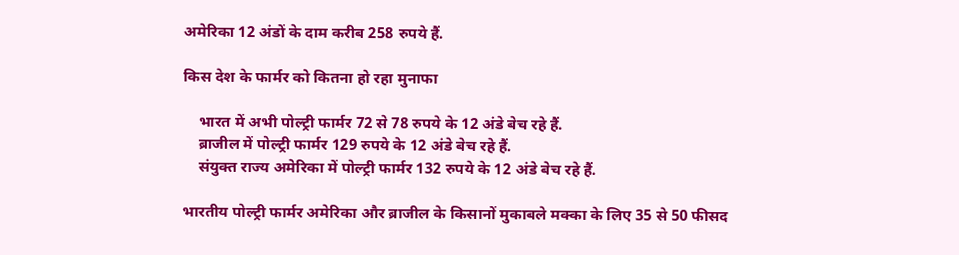अमेरिका 12 अंडों के दाम करीब 258 रुपये हैं.

किस देश के फार्मर को कितना हो रहा मुनाफा

    भारत में अभी पोल्ट्री फार्मर 72 से 78 रुपये के 12 अंडे बेच रहे हैं.
    ब्राजील में पोल्ट्री फार्मर 129 रुपये के 12 अंडे बेच रहे हैं.
    संयुक्त राज्य अमेरिका में पोल्ट्री फार्मर 132 रुपये के 12 अंडे बेच रहे हैं.

भारतीय पोल्ट्री फार्मर अमेरिका और ब्राजील के किसानों मुकाबले मक्का के लिए 35 से 50 फीसद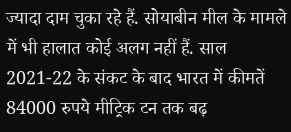ज्यादा दाम चुका रहे हैं. सोयाबीन मील के मामले में भी हालात कोई अलग नहीं हैं. साल 2021-22 के संकट के बाद भारत में कीमतें 84000 रुपये मीट्रिक टन तक बढ़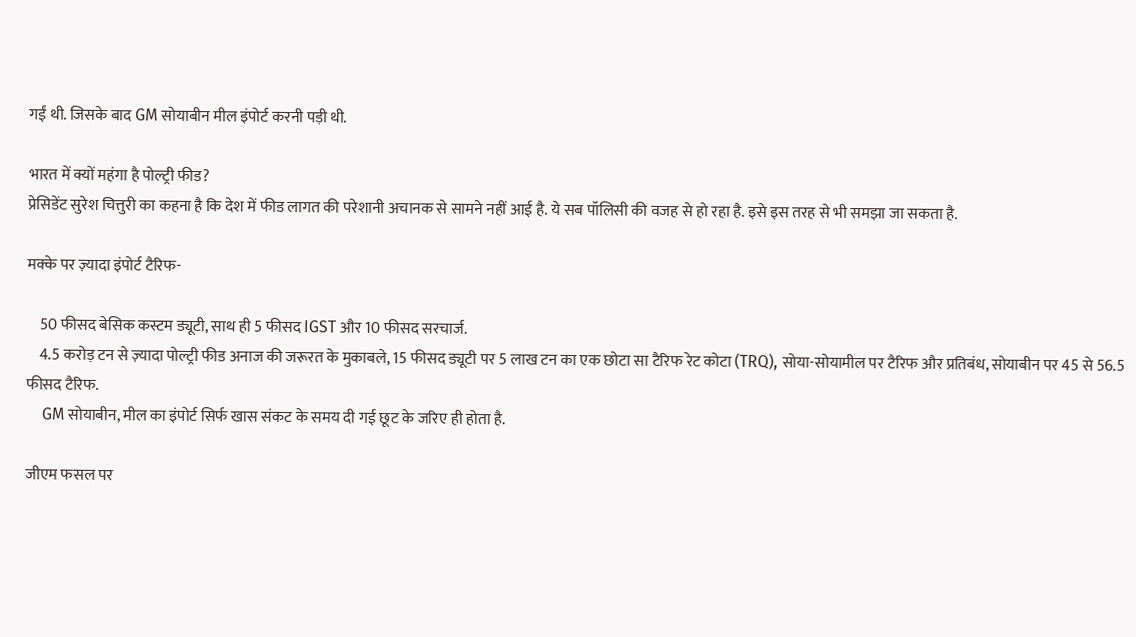गईं थी. जिसके बाद GM सोयाबीन मील इंपोर्ट करनी पड़ी थी.

भारत में क्यों महंगा है पोल्ट्री फीड?
प्रेसिडेंट सुरेश चित्तुरी का कहना है कि देश में फीड लागत की परेशानी अचानक से सामने नहीं आई है. ये सब पॉलिसी की वजह से हो रहा है. इसे इस तरह से भी समझा जा सकता है.

मक्के पर ज़्यादा इंपोर्ट टैरिफ-

    50 फीसद बेसिक कस्टम ड्यूटी, साथ ही 5 फीसद IGST और 10 फीसद सरचार्ज.
    4.5 करोड़ टन से ज़्यादा पोल्ट्री फीड अनाज की जरूरत के मुकाबले, 15 फीसद ड्यूटी पर 5 लाख टन का एक छोटा सा टैरिफ रेट कोटा (TRQ), सोया-सोयामील पर टैरिफ और प्रतिबंध, सोयाबीन पर 45 से 56.5 फीसद टैरिफ.
    GM सोयाबीन, मील का इंपोर्ट सिर्फ खास संकट के समय दी गई छूट के जरिए ही होता है.

जीएम फसल पर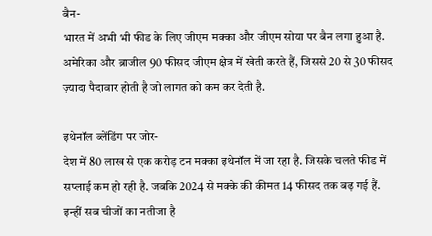बैन-
भारत में अभी भी फीड के लिए जीएम मक्का और जीएम सोया पर बैन लगा हुआ है. अमेरिका और ब्राजील 90 फीसद जीएम क्षेत्र में खेती करते हैं, जिससे 20 से 30 फीसद ज़्यादा पैदावार होती है जो लागत को कम कर देती है.

इथेनॉल ब्लेंडिंग पर जोर-
देश में 80 लाख से एक करोड़ टन मक्का इथेनॉल में जा रहा है. जिसके चलते फीड में सप्लाई कम हो रही है. जबकि 2024 से मक्के की कीमत 14 फीसद तक बढ़ गई हैं. इन्हीं सब चीजों का नतीजा है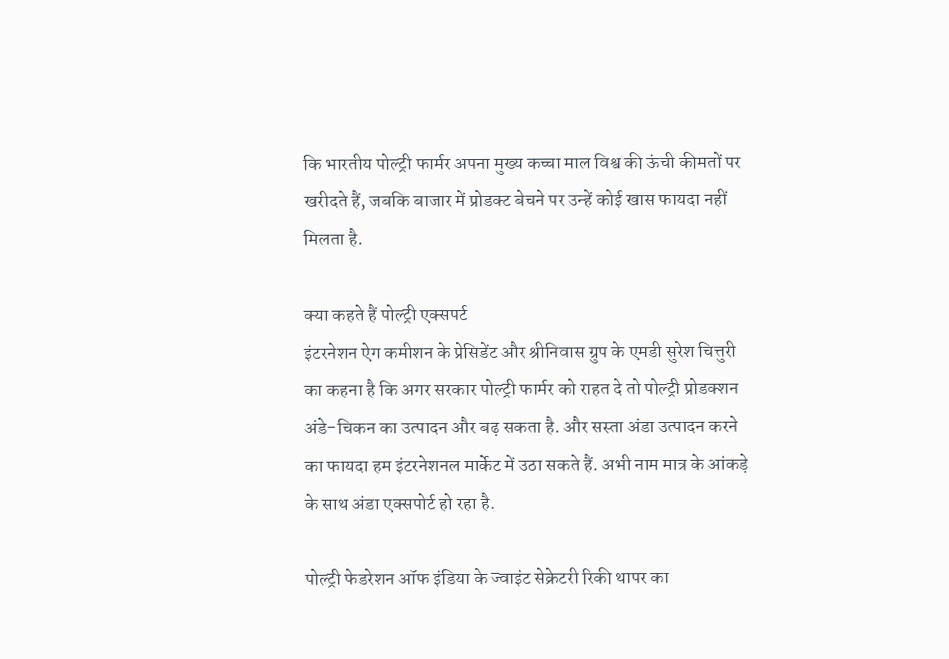कि भारतीय पोल्ट्री फार्मर अपना मुख्य कच्चा माल विश्व की ऊंची कीमतों पर खरीदते हैं, जबकि बाजार में प्रोडक्ट बेचने पर उन्हें कोई खास फायदा नहीं मिलता है.

क्या कहते हैं पोल्ट्री एक्सपर्ट
इंटरनेशन ऐग कमीशन के प्रेसिडेंट और श्रीनिवास ग्रुप के एमडी सुरेश चित्तुरी का कहना है कि अगर सरकार पोल्ट्री फार्मर को राहत दे तो पोल्ट्री प्रोडक्शन अंडे-चिकन का उत्पादन और बढ़ सकता है. और सस्ता अंडा उत्पादन करने का फायदा हम इंटरनेशनल मार्केट में उठा सकते हैं. अभी नाम मात्र के आंकड़े के साथ अंडा एक्सपोर्ट हो रहा है.

पोल्ट्री फेडरेशन ऑफ इंडिया के ज्वाइंट सेक्रेटरी रिकी थापर का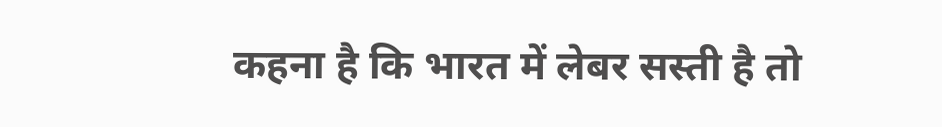कहना है कि भारत में लेबर सस्ती है तो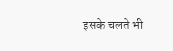इसके चलते भी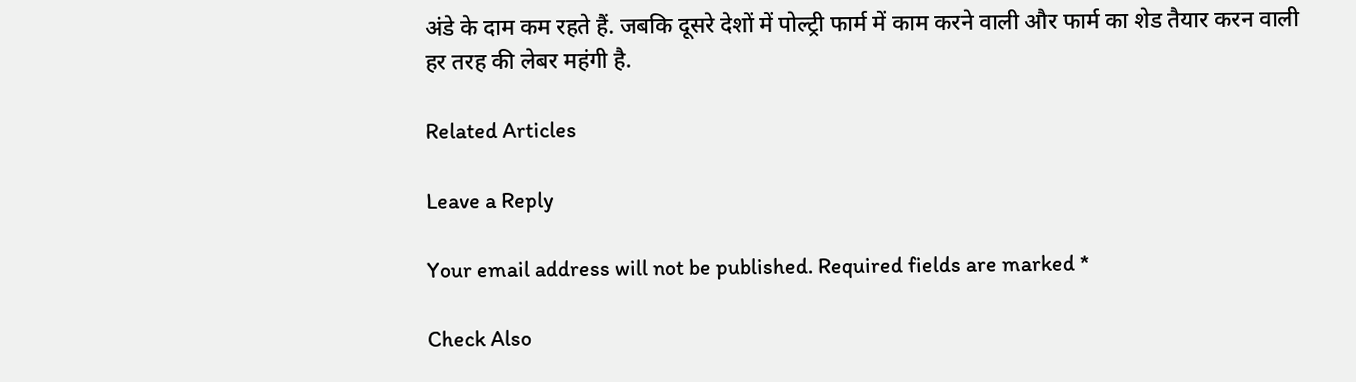अंडे के दाम कम रहते हैं. जबकि दूसरे देशों में पोल्ट्री फार्म में काम करने वाली और फार्म का शेड तैयार करन वाली हर तरह की लेबर महंगी है.

Related Articles

Leave a Reply

Your email address will not be published. Required fields are marked *

Check Also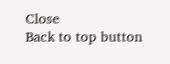Close
Back to top button